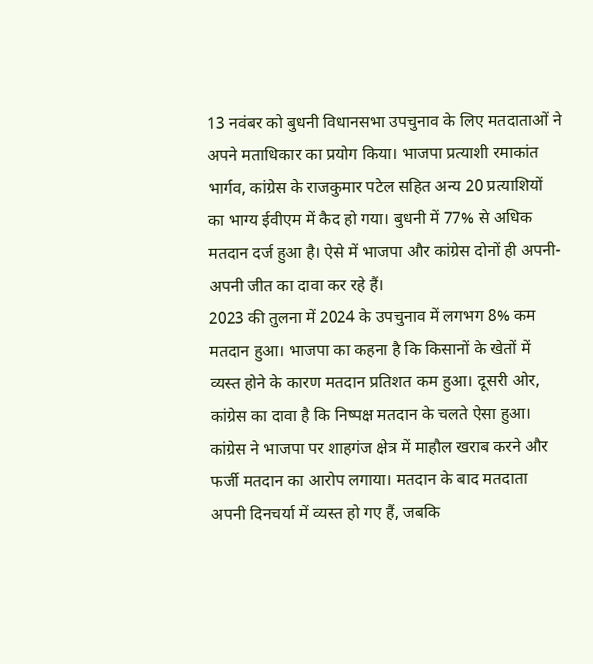13 नवंबर को बुधनी विधानसभा उपचुनाव के लिए मतदाताओं ने अपने मताधिकार का प्रयोग किया। भाजपा प्रत्याशी रमाकांत भार्गव, कांग्रेस के राजकुमार पटेल सहित अन्य 20 प्रत्याशियों का भाग्य ईवीएम में कैद हो गया। बुधनी में 77% से अधिक मतदान दर्ज हुआ है। ऐसे में भाजपा और कांग्रेस दोनों ही अपनी-अपनी जीत का दावा कर रहे हैं।
2023 की तुलना में 2024 के उपचुनाव में लगभग 8% कम मतदान हुआ। भाजपा का कहना है कि किसानों के खेतों में व्यस्त होने के कारण मतदान प्रतिशत कम हुआ। दूसरी ओर, कांग्रेस का दावा है कि निष्पक्ष मतदान के चलते ऐसा हुआ। कांग्रेस ने भाजपा पर शाहगंज क्षेत्र में माहौल खराब करने और फर्जी मतदान का आरोप लगाया। मतदान के बाद मतदाता अपनी दिनचर्या में व्यस्त हो गए हैं, जबकि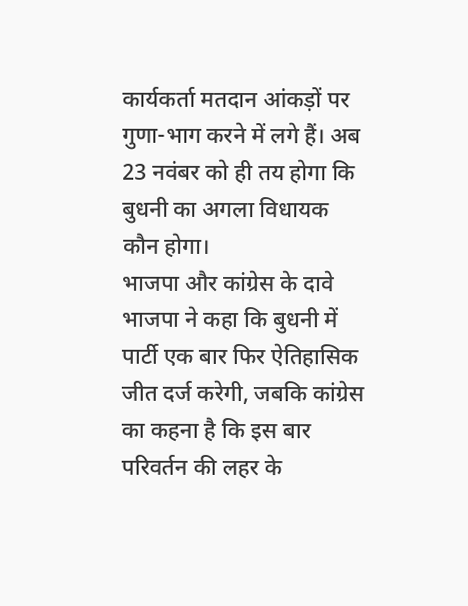कार्यकर्ता मतदान आंकड़ों पर गुणा-भाग करने में लगे हैं। अब 23 नवंबर को ही तय होगा कि बुधनी का अगला विधायक कौन होगा।
भाजपा और कांग्रेस के दावे
भाजपा ने कहा कि बुधनी में पार्टी एक बार फिर ऐतिहासिक जीत दर्ज करेगी, जबकि कांग्रेस का कहना है कि इस बार परिवर्तन की लहर के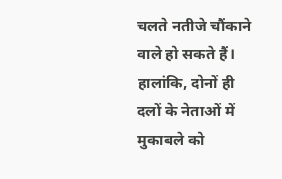चलते नतीजे चौंकाने वाले हो सकते हैं। हालांकि, दोनों ही दलों के नेताओं में मुकाबले को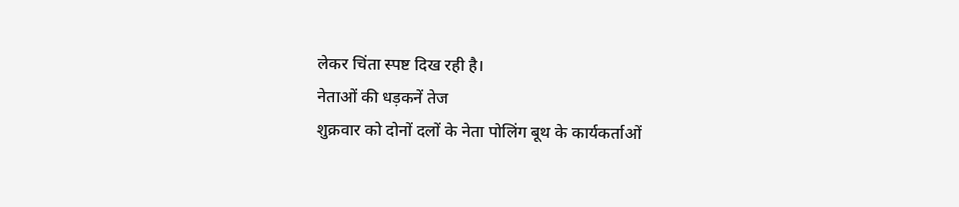लेकर चिंता स्पष्ट दिख रही है।
नेताओं की धड़कनें तेज
शुक्रवार को दोनों दलों के नेता पोलिंग बूथ के कार्यकर्ताओं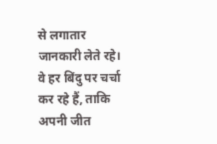से लगातार जानकारी लेते रहे। वे हर बिंदु पर चर्चा कर रहे हैं, ताकि अपनी जीत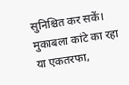सुनिश्चित कर सकें। मुकाबला कांटे का रहा या एकतरफा,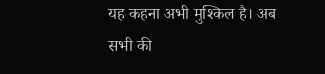यह कहना अभी मुश्किल है। अब सभी की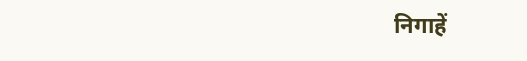निगाहें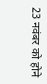23 नवंबर को होने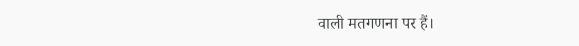वाली मतगणना पर हैं।